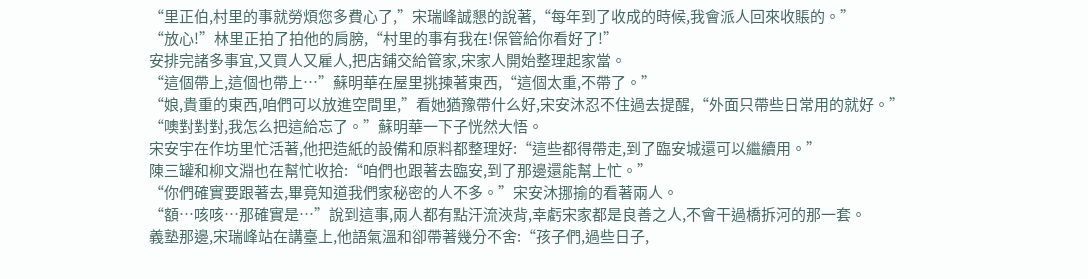“里正伯,村里的事就勞煩您多費心了,”宋瑞峰誠懇的說著,“每年到了收成的時候,我會派人回來收賬的。”
“放心!”林里正拍了拍他的肩膀,“村里的事有我在!保管給你看好了!”
安排完諸多事宜,又買人又雇人,把店鋪交給管家,宋家人開始整理起家當。
“這個帶上,這個也帶上…”蘇明華在屋里挑揀著東西,“這個太重,不帶了。”
“娘,貴重的東西,咱們可以放進空間里,”看她猶豫帶什么好,宋安沐忍不住過去提醒,“外面只帶些日常用的就好。”
“噢對對對,我怎么把這給忘了。”蘇明華一下子恍然大悟。
宋安宇在作坊里忙活著,他把造紙的設備和原料都整理好:“這些都得帶走,到了臨安城還可以繼續用。”
陳三罐和柳文淵也在幫忙收拾:“咱們也跟著去臨安,到了那邊還能幫上忙。”
“你們確實要跟著去,畢竟知道我們家秘密的人不多。”宋安沐挪揄的看著兩人。
“額…咳咳…那確實是…”說到這事,兩人都有點汗流浹背,幸虧宋家都是良善之人,不會干過橋拆河的那一套。
義塾那邊,宋瑞峰站在講臺上,他語氣溫和卻帶著幾分不舍:“孩子們,過些日子,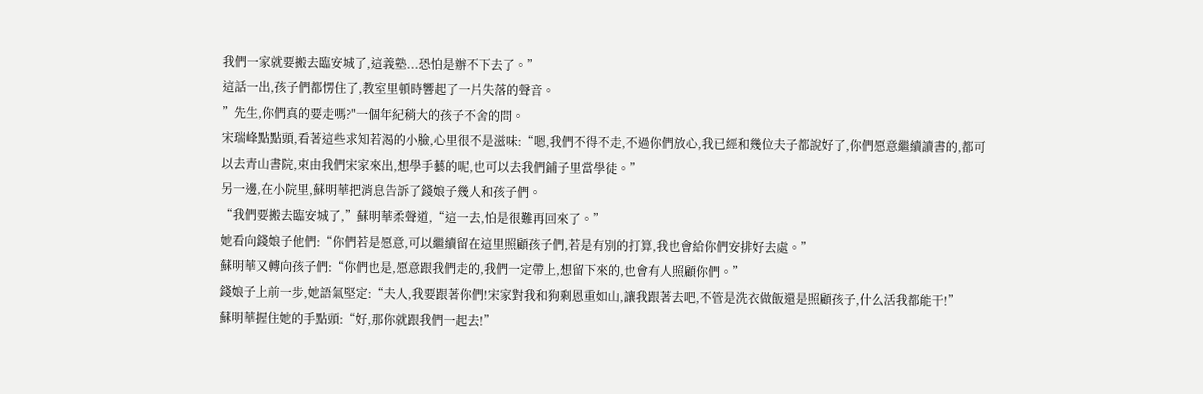我們一家就要搬去臨安城了,這義塾...恐怕是辦不下去了。”
這話一出,孩子們都愣住了,教室里頓時響起了一片失落的聲音。
”先生,你們真的要走嗎?"一個年紀稍大的孩子不舍的問。
宋瑞峰點點頭,看著這些求知若渴的小臉,心里很不是滋味:“嗯,我們不得不走,不過你們放心,我已經和幾位夫子都說好了,你們愿意繼續讀書的,都可以去青山書院,束由我們宋家來出,想學手藝的呢,也可以去我們鋪子里當學徒。”
另一邊,在小院里,蘇明華把消息告訴了錢娘子幾人和孩子們。
“我們要搬去臨安城了,”蘇明華柔聲道,“這一去,怕是很難再回來了。”
她看向錢娘子他們:“你們若是愿意,可以繼續留在這里照顧孩子們,若是有別的打算,我也會給你們安排好去處。”
蘇明華又轉向孩子們:“你們也是,愿意跟我們走的,我們一定帶上,想留下來的,也會有人照顧你們。”
錢娘子上前一步,她語氣堅定:“夫人,我要跟著你們!宋家對我和狗剩恩重如山,讓我跟著去吧,不管是洗衣做飯還是照顧孩子,什么活我都能干!”
蘇明華握住她的手點頭:“好,那你就跟我們一起去!”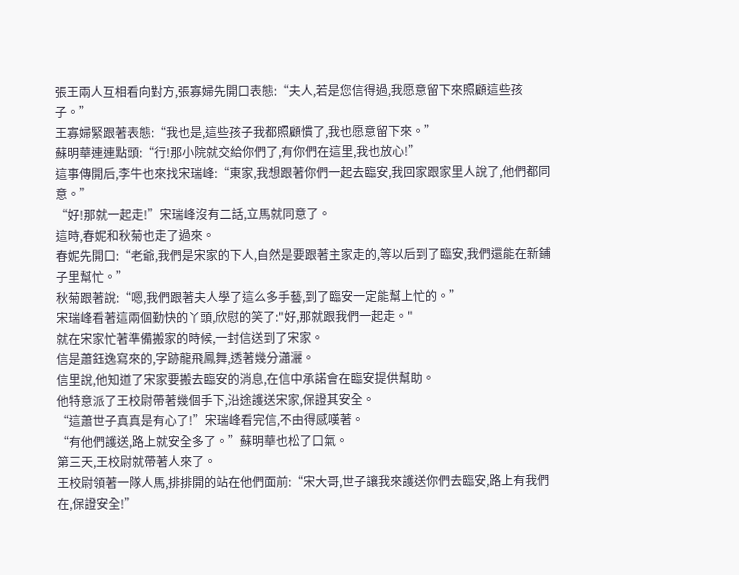張王兩人互相看向對方,張寡婦先開口表態:“夫人,若是您信得過,我愿意留下來照顧這些孩子。”
王寡婦緊跟著表態:“我也是,這些孩子我都照顧慣了,我也愿意留下來。”
蘇明華連連點頭:“行!那小院就交給你們了,有你們在這里,我也放心!”
這事傳開后,李牛也來找宋瑞峰:“東家,我想跟著你們一起去臨安,我回家跟家里人說了,他們都同意。”
“好!那就一起走!”宋瑞峰沒有二話,立馬就同意了。
這時,春妮和秋菊也走了過來。
春妮先開口:“老爺,我們是宋家的下人,自然是要跟著主家走的,等以后到了臨安,我們還能在新鋪子里幫忙。”
秋菊跟著說:“嗯,我們跟著夫人學了這么多手藝,到了臨安一定能幫上忙的。”
宋瑞峰看著這兩個勤快的丫頭,欣慰的笑了:"好,那就跟我們一起走。"
就在宋家忙著準備搬家的時候,一封信送到了宋家。
信是蕭鈺逸寫來的,字跡龍飛鳳舞,透著幾分瀟灑。
信里說,他知道了宋家要搬去臨安的消息,在信中承諾會在臨安提供幫助。
他特意派了王校尉帶著幾個手下,沿途護送宋家,保證其安全。
“這蕭世子真真是有心了!”宋瑞峰看完信,不由得感嘆著。
“有他們護送,路上就安全多了。”蘇明華也松了口氣。
第三天,王校尉就帶著人來了。
王校尉領著一隊人馬,排排開的站在他們面前:“宋大哥,世子讓我來護送你們去臨安,路上有我們在,保證安全!”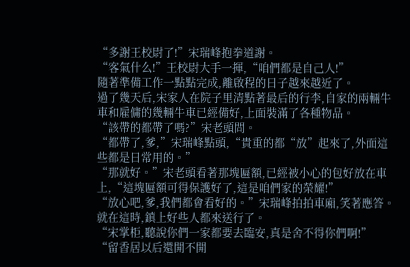“多謝王校尉了!”宋瑞峰抱拳道謝。
“客氣什么!”王校尉大手一揮,“咱們都是自己人!”
隨著準備工作一點點完成,離啟程的日子越來越近了。
過了幾天后,宋家人在院子里清點著最后的行李,自家的兩輛牛車和雇傭的幾輛牛車已經備好,上面裝滿了各種物品。
“該帶的都帶了嗎?”宋老頭問。
“都帶了,爹,”宋瑞峰點頭,“貴重的都“放”起來了,外面這些都是日常用的。”
“那就好。”宋老頭看著那塊匾額,已經被小心的包好放在車上,“這塊匾額可得保護好了,這是咱們家的榮耀!”
“放心吧,爹,我們都會看好的。”宋瑞峰拍拍車廂,笑著應答。
就在這時,鎮上好些人都來送行了。
“宋掌柜,聽說你們一家都要去臨安,真是舍不得你們啊!”
“留香居以后還開不開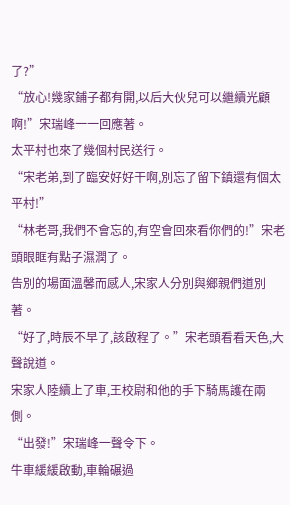了?”
“放心!幾家鋪子都有開,以后大伙兒可以繼續光顧啊!”宋瑞峰一一回應著。
太平村也來了幾個村民送行。
“宋老弟,到了臨安好好干啊,別忘了留下鎮還有個太平村!”
“林老哥,我們不會忘的,有空會回來看你們的!”宋老頭眼眶有點子濕潤了。
告別的場面溫馨而感人,宋家人分別與鄉親們道別著。
“好了,時辰不早了,該啟程了。”宋老頭看看天色,大聲說道。
宋家人陸續上了車,王校尉和他的手下騎馬護在兩側。
“出發!”宋瑞峰一聲令下。
牛車緩緩啟動,車輪碾過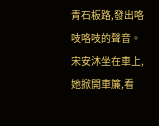青石板路,發出咯吱咯吱的聲音。
宋安沐坐在車上,她掀開車簾,看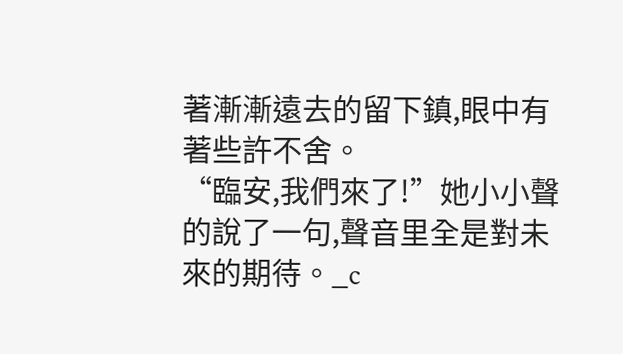著漸漸遠去的留下鎮,眼中有著些許不舍。
“臨安,我們來了!”她小小聲的說了一句,聲音里全是對未來的期待。_c